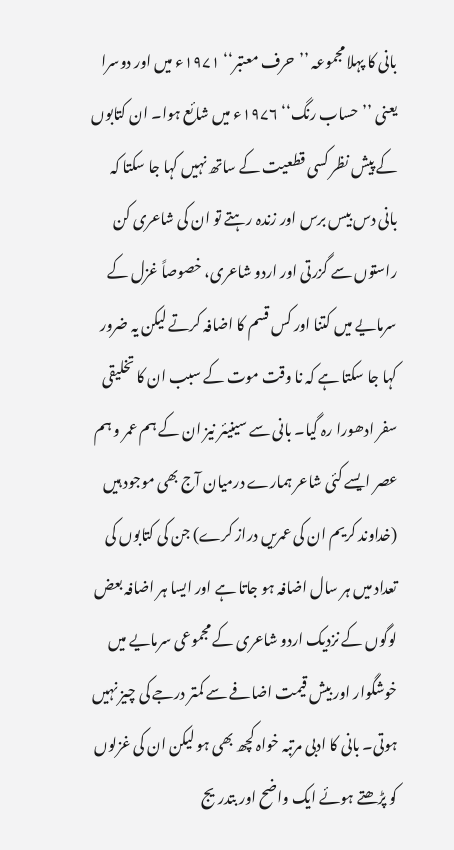بانی کا پہلا مجموعہ ’’حرف معتبر‘‘ ۱۹۷۱ء میں اور دوسرا یعنی ’’حساب رنگ‘‘ ۱۹۷۶ء میں شائع ہوا۔ ان کتابوں کے پیش نظر کسی قطعیت کے ساتھ نہیں کہا جا سکتا کہ بانی دس بیس برس اور زندہ رہتے تو ان کی شاعری کن راستوں سے گزرتی اور اردو شاعری، خصوصاً غزل کے سرمایے میں کتنا اور کس قسم کا اضافہ کرتے لیکن یہ ضرور کہا جا سکتا ہے کہ نا وقت موت کے سبب ان کا تخلیقی سفر ادھورا رہ گیا۔ بانی سے سینیئر نیز ان کے ہم عمر و ہم عصر ایسے کئی شاعر ہمارے درمیان آج بھی موجود ہیں (خداوند کریم ان کی عمریں دراز کرے) جن کی کتابوں کی تعداد میں ہر سال اضافہ ہو جاتا ہے اور ایسا ہر اضافہ بعض لوگوں کے نزدیک اردو شاعری کے مجموعی سرمایے میں خوشگوار اور بیش قیمت اضافے سے کمتر درجے کی چیز نہیں ہوتی۔ بانی کا ادبی مرتبہ خواہ کچھ بھی ہو لیکن ان کی غزلوں کو پڑھتے ہوئے ایک واضح اور بتدریج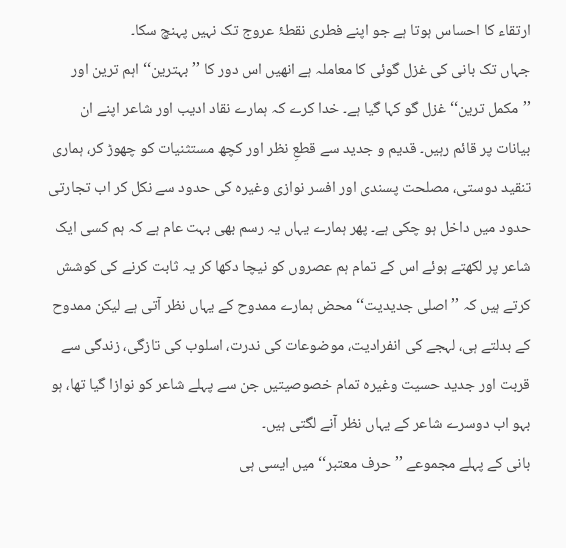ارتقاء کا احساس ہوتا ہے جو اپنے فطری نقطۂ عروج تک نہیں پہنچ سکا۔
جہاں تک بانی کی غزل گوئی کا معاملہ ہے انھیں اس دور کا ’’بہترین‘‘ اہم ترین اور ’’مکمل ترین‘‘ غزل گو کہا گیا ہے۔ خدا کرے کہ ہمارے نقاد ادیب اور شاعر اپنے ان بیانات پر قائم رہیں۔ قدیم و جدید سے قطعِ نظر اور کچھ مستثنیات کو چھوڑ کر، ہماری تنقید دوستی، مصلحت پسندی اور افسر نوازی وغیرہ کی حدود سے نکل کر اب تجارتی حدود میں داخل ہو چکی ہے۔ پھر ہمارے یہاں یہ رسم بھی بہت عام ہے کہ ہم کسی ایک شاعر پر لکھتے ہوئے اس کے تمام ہم عصروں کو نیچا دکھا کر یہ ثابت کرنے کی کوشش کرتے ہیں کہ ’’اصلی جدیدیت‘‘ محض ہمارے ممدوح کے یہاں نظر آتی ہے لیکن ممدوح کے بدلتے ہی، لہجے کی انفرادیت، موضوعات کی ندرت، اسلوب کی تازگی، زندگی سے قربت اور جدید حسیت وغیرہ تمام خصوصیتیں جن سے پہلے شاعر کو نوازا گیا تھا، ہو بہو اب دوسرے شاعر کے یہاں نظر آنے لگتی ہیں۔
بانی کے پہلے مجموعے ’’حرف معتبر‘‘ میں ایسی ہی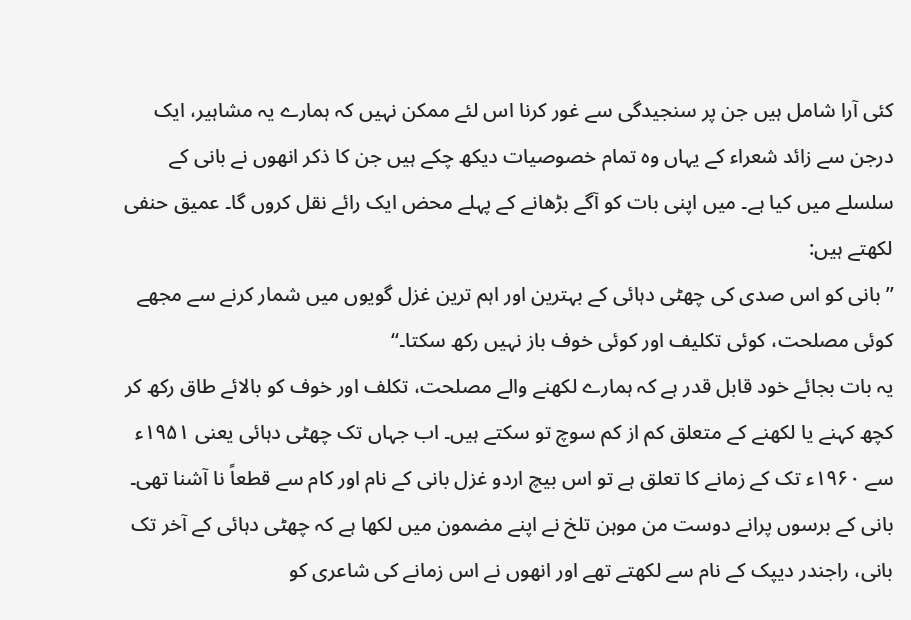کئی آرا شامل ہیں جن پر سنجیدگی سے غور کرنا اس لئے ممکن نہیں کہ ہمارے یہ مشاہیر، ایک درجن سے زائد شعراء کے یہاں وہ تمام خصوصیات دیکھ چکے ہیں جن کا ذکر انھوں نے بانی کے سلسلے میں کیا ہے۔ میں اپنی بات کو آگے بڑھانے کے پہلے محض ایک رائے نقل کروں گا۔ عمیق حنفی لکھتے ہیں:
’’بانی کو اس صدی کی چھٹی دہائی کے بہترین اور اہم ترین غزل گویوں میں شمار کرنے سے مجھے کوئی مصلحت، کوئی تکلیف اور کوئی خوف باز نہیں رکھ سکتا۔‘‘
یہ بات بجائے خود قابل قدر ہے کہ ہمارے لکھنے والے مصلحت، تکلف اور خوف کو بالائے طاق رکھ کر کچھ کہنے یا لکھنے کے متعلق کم از کم سوچ تو سکتے ہیں۔ اب جہاں تک چھٹی دہائی یعنی ۱۹۵۱ء سے ۱۹۶۰ء تک کے زمانے کا تعلق ہے تو اس بیچ اردو غزل بانی کے نام اور کام سے قطعاً نا آشنا تھی۔ بانی کے برسوں پرانے دوست من موہن تلخ نے اپنے مضمون میں لکھا ہے کہ چھٹی دہائی کے آخر تک بانی، راجندر دیپک کے نام سے لکھتے تھے اور انھوں نے اس زمانے کی شاعری کو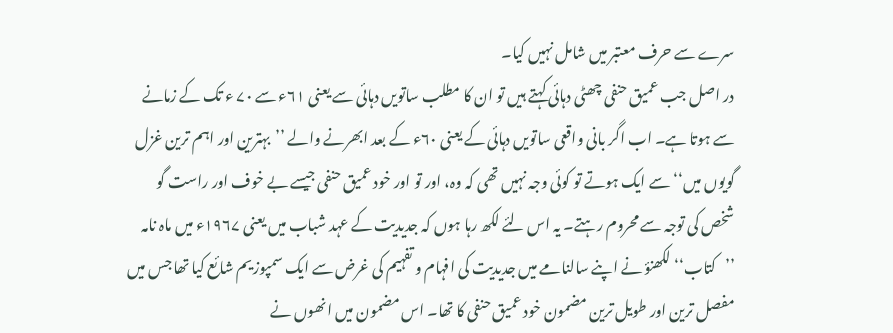سرے سے حرف معتبر میں شامل نہیں کیا۔
در اصل جب عمیق حنفی چھٹی دہائی کہتے ہیں تو ان کا مطلب ساتویں دہائی سے یعنی ۶۱ء سے ۷۰ ء تک کے زمانے سے ہوتا ہے۔ اب اگر بانی واقعی ساتویں دہائی کے یعنی ۶۰ء کے بعد ابھرنے والے ’’بہترین اور اہم ترین غزل گویوں میں‘‘ سے ایک ہوتے تو کوئی وجہ نہیں تھی کہ وہ، اور تو اور خود عمیق حنفی جیسے بے خوف اور راست گو شخص کی توجہ سے محروم رہتے۔ یہ اس لئے لکھ رہا ہوں کہ جدیدیت کے عہد شباب میں یعنی ۱۹۶۷ء میں ماہ نامہ ’’کتاب‘‘ لکھنؤ نے اپنے سالنامے میں جدیدیت کی افہام و تفہیم کی غرض سے ایک سمپوزیم شائع کیا تھا جس میں مفصل ترین اور طویل ترین مضمون خود عمیق حنفی کا تھا۔ اس مضمون میں انھوں نے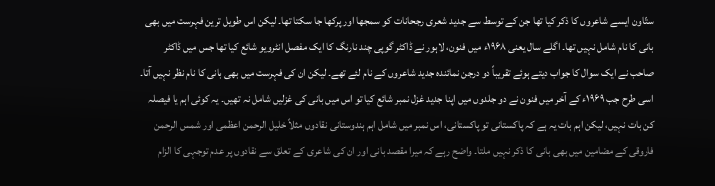ستّاون ایسے شاعروں کا ذکر کیا تھا جن کے توسط سے جدید شعری رجحانات کو سمجھا اور پرکھا جا سکتا تھا۔ لیکن اس طویل ترین فہرست میں بھی بانی کا نام شامل نہیں تھا۔ اگلے سال یعنی ۱۹۶۸ء میں فنون، لاہور نے ڈاکٹر گوپی چند نارنگ کا ایک مفصل انٹرویو شائع کیا تھا جس میں ڈاکٹر صاحب نے ایک سوال کا جواب دیتے ہوئے تقریباً دو درجن نمائندہ جدید شاعروں کے نام لئے تھے۔ لیکن ان کی فہرست میں بھی بانی کا نام نظر نہیں آتا۔ اسی طرح جب ۱۹۶۹ء کے آخر میں فنون نے دو جلدوں میں اپنا جدید غزل نمبر شائع کیا تو اس میں بانی کی غزلیں شامل نہ تھیں۔ یہ کوئی اہم یا فیصلہ کن بات نہیں، لیکن اہم بات یہ ہے کہ پاکستانی تو پاکستانی، اس نمبر میں شامل اہم ہندوستانی نقادوں مثلاً خلیل الرحمن اعظمی اور شمس الرحمن فاروقی کے مضامین میں بھی بانی کا ذکر نہیں ملتا۔ واضح رہے کہ میرا مقصد بانی اور ان کی شاعری کے تعلق سے نقادوں پر عدم توجہی کا الزام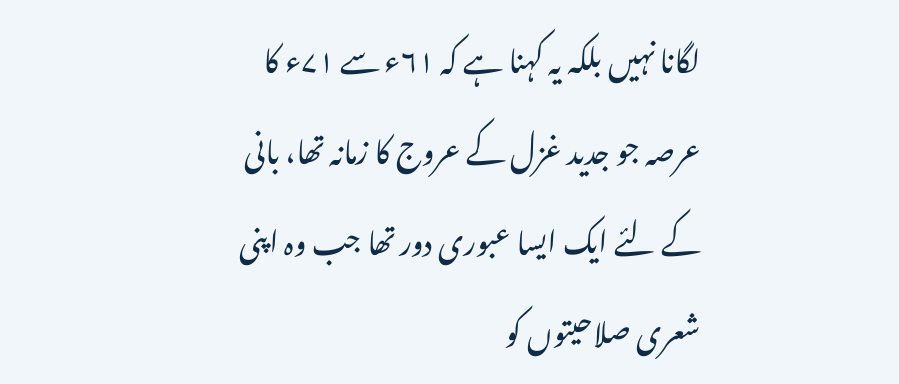لگانا نہیں بلکہ یہ کہنا ہے کہ ۶۱ء سے ۷۱ء کا عرصہ جو جدید غزل کے عروج کا زمانہ تھا، بانی کے لئے ایک ایسا عبوری دور تھا جب وہ اپنی شعری صلاحیتوں کو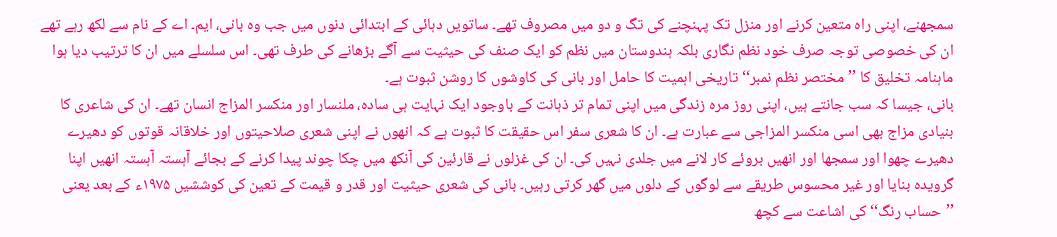سمجھنے، اپنی راہ متعین کرنے اور منزل تک پہنچنے کی تگ و دو میں مصروف تھے۔ ساتویں دہائی کے ابتدائی دنوں میں جب وہ بانی، ایم۔ اے کے نام سے لکھ رہے تھے ان کی خصوصی توجہ صرف خود نظم نگاری بلکہ ہندوستان میں نظم کو ایک صنف کی حیثیت سے آگے بڑھانے کی طرف تھی۔ اس سلسلے میں ان کا ترتیب دیا ہوا ماہنامہ تخلیق کا ’’مختصر نظم نمبر‘‘ تاریخی اہمیت کا حامل اور بانی کی کاوشوں کا روشن ثبوت ہے۔
بانی، جیسا کہ سب جانتے ہیں، اپنی روز مرہ زندگی میں اپنی تمام تر ذہانت کے باوجود ایک نہایت ہی سادہ، ملنسار اور منکسر المزاج انسان تھے۔ ان کی شاعری کا بنیادی مزاج بھی اسی منکسر المزاجی سے عبارت ہے۔ ان کا شعری سفر اس حقیقت کا ثبوت ہے کہ انھوں نے اپنی شعری صلاحیتوں اور خلاقانہ قوتوں کو دھیرے دھیرے چھوا اور سمجھا اور انھیں بروئے کار لانے میں جلدی نہیں کی۔ ان کی غزلوں نے قارئین کی آنکھ میں چکا چوند پیدا کرنے کے بجائے آہستہ آہستہ انھیں اپنا گرویدہ بنایا اور غیر محسوس طریقے سے لوگوں کے دلوں میں گھر کرتی رہیں۔ بانی کی شعری حیثیت اور قدر و قیمت کے تعین کی کوششیں ۱۹۷۵ء کے بعد یعنی ’’حساب رنگ‘‘ کی اشاعت سے کچھ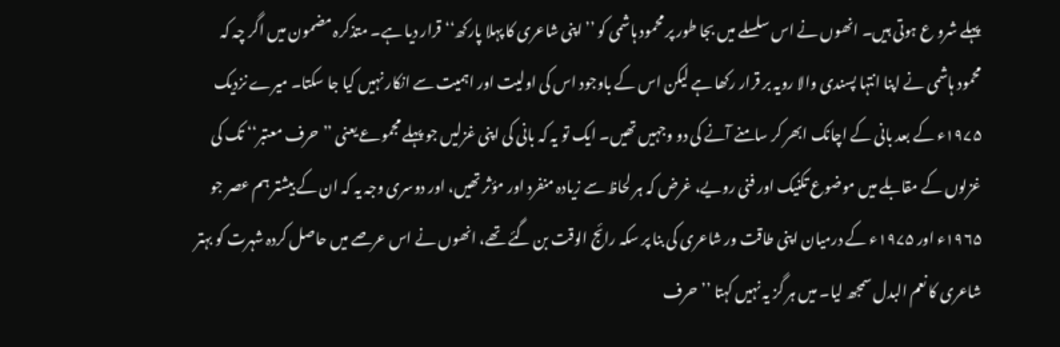پہلے شرو ع ہوتی ہیں۔ انھوں نے اس سلسلے میں بجا طور پر محمود ہاشمی کو ’’اپنی شاعری کا پہلا پارکھ‘‘ قرار دیا ہے۔ متذکرہ مضمون میں اگر چہ کہ محمود ہاشمی نے اپنا انتہا پسندی والا رویہ بر قرار رکھا ہے لیکن اس کے باوجود اس کی اولیت اور اہمیت سے انکار نہیں کیا جا سکتا۔ میرے نزدیک ۱۹۷۵ء کے بعد بانی کے اچانک ابھر کر سامنے آنے کی دو وجہیں تھیں۔ ایک تو یہ کہ بانی کی اپنی غزلیں جو پہلے مجموعے یعنی ’’حرف معتبر‘‘ تک کی غزلوں کے مقابلے میں موضوع تکنیک اور فنی رویے، غرض کہ ہر لحاظ سے زیادہ منفرد اور مؤثر تھیں، اور دوسری وجہ یہ کہ ان کے بیشتر ہم عصر جو ۱۹۶۵ء اور ۱۹۷۵ء کے درمیان اپنی طاقت ور شاعری کی بنا پر سکہ رائج الوقت بن گئے تھے، انھوں نے اس عرصے میں حاصل کردہ شہرت کو بہتر شاعری کا نعم البدل سمجھ لیا۔ میں ہر گز یہ نہیں کہتا ’’حرف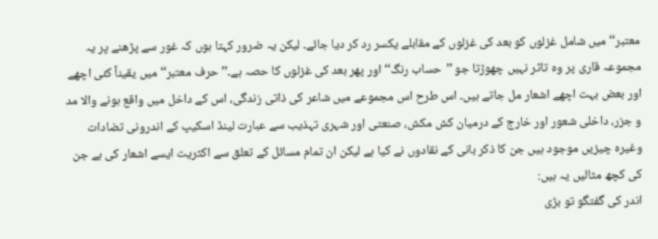معتبر‘‘ میں شامل غزلوں کو بعد کی غزلوں کے مقابلے یکسر رد کر دیا جائے۔ لیکن یہ ضرور کہتا ہوں کہ غور سے پڑھنے پر یہ مجموعہ قاری پر وہ تاثر نہیں چھوڑتا جو ’’حساب رنگ‘‘ اور پھر بعد کی غزلوں کا حصہ ہے۔’’حرف معتبر‘‘ میں یقیناً کئی اچھے اور بعض بہت اچھے اشعار مل جاتے ہیں۔ اس طرح اس مجموعے میں شاعر کی ذاتی زندگی، اس کے داخل میں واقع ہونے والا مد و جزر، داخلی شعور اور خارج کے درمیان کش مکش، صنعتی اور شہری تہذیب سے عبارت لینڈ اسکیپ کے اندرونی تضادات وغیرہ چیزیں موجود ہیں جن کا ذکر بانی کے نقادوں نے کیا ہے لیکن ان تمام مسائل کے تعلق سے اکثریت ایسے اشعار کی ہے جن کی کچھ مثالیں یہ ہیں:
اندر کی گفتگو تو بڑی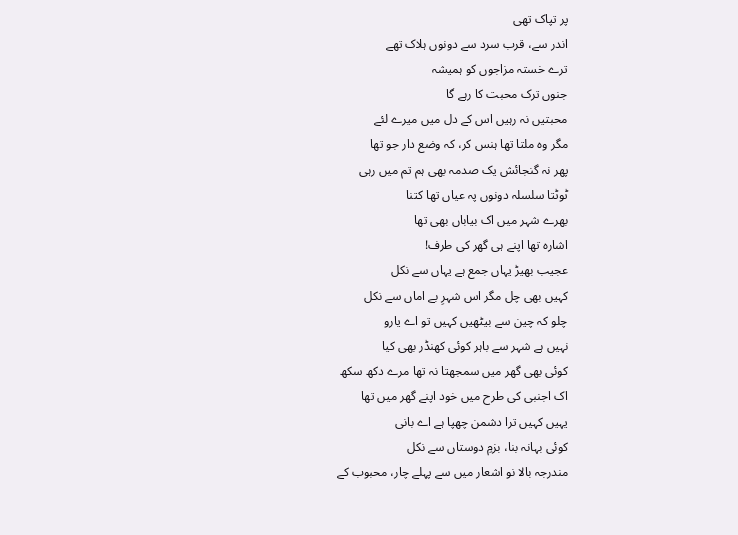پر تپاک تھی
اندر سے، قرب سرد سے دونوں ہلاک تھے
ترے خستہ مزاجوں کو ہمیشہ
جنوں ترک محبت کا رہے گا
محبتیں نہ رہیں اس کے دل میں میرے لئے
مگر وہ ملتا تھا ہنس کر، کہ وضع دار جو تھا
پھر نہ گنجائش یک صدمہ بھی ہم تم میں رہی
ٹوٹتا سلسلہ دونوں پہ عیاں تھا کتنا
بھرے شہر میں اک بیاباں بھی تھا
اشارہ تھا اپنے ہی گھر کی طرف!
عجیب بھیڑ یہاں جمع ہے یہاں سے نکل
کہیں بھی چل مگر اس شہرِ بے اماں سے نکل
چلو کہ چین سے بیٹھیں کہیں تو اے یارو
نہیں ہے شہر سے باہر کوئی کھنڈر بھی کیا
کوئی بھی گھر میں سمجھتا نہ تھا مرے دکھ سکھ
اک اجنبی کی طرح میں خود اپنے گھر میں تھا
یہیں کہیں ترا دشمن چھپا ہے اے بانی
کوئی بہانہ بنا، بزمِ دوستاں سے نکل
مندرجہ بالا نو اشعار میں سے پہلے چار، محبوب کے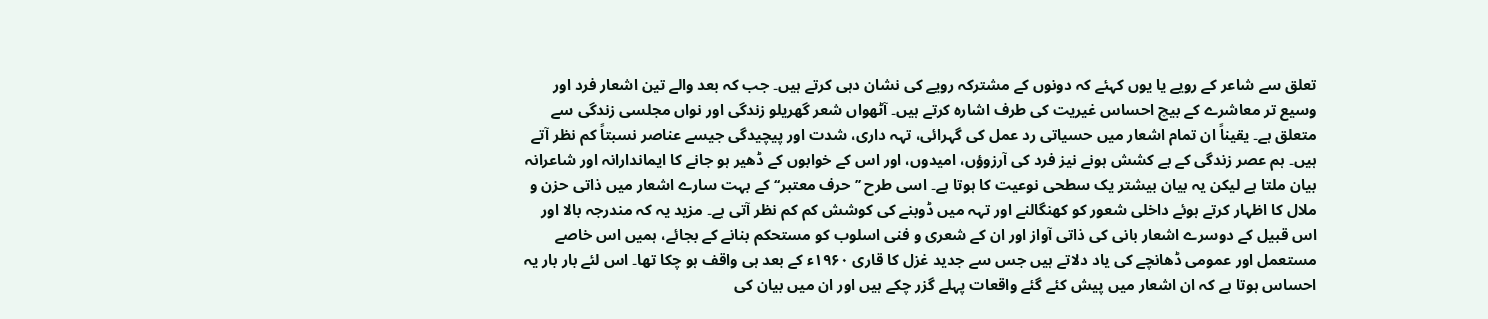تعلق سے شاعر کے رویے یا یوں کہئے کہ دونوں کے مشترکہ رویے کی نشان دہی کرتے ہیں۔ جب کہ بعد والے تین اشعار فرد اور وسیع تر معاشرے کے بیچ احساس غیریت کی طرف اشارہ کرتے ہیں۔ آٹھواں شعر گھریلو زندگی اور نواں مجلسی زندگی سے متعلق ہے۔ یقیناً ان تمام اشعار میں حسیاتی رد عمل کی گہرائی، تہہ داری، شدت اور پیچیدگی جیسے عناصر نسبتاً کم نظر آتے ہیں۔ ہم عصر زندگی کے بے کشش ہونے نیز فرد کی آرزوؤں، امیدوں، اور اس کے خوابوں کے ڈھیر ہو جانے کا ایماندارانہ اور شاعرانہ بیان ملتا ہے لیکن یہ بیان بیشتر یک سطحی نوعیت کا ہوتا ہے۔ اسی طرح ’’حرف معتبر‘‘ کے بہت سارے اشعار میں ذاتی حزن و ملال کا اظہار کرتے ہوئے داخلی شعور کو کھنگالنے اور تہہ میں ڈوبنے کی کوشش کم کم نظر آتی ہے۔ مزید یہ کہ مندرجہ بالا اور اس قبیل کے دوسرے اشعار بانی کی ذاتی آواز اور ان کے شعری و فنی اسلوب کو مستحکم بنانے کے بجائے، ہمیں اس خاصے مستعمل اور عمومی ڈھانچے کی یاد دلاتے ہیں جس سے جدید غزل کا قاری ۱۹۶۰ء کے بعد ہی واقف ہو چکا تھا۔ اس لئے بار بار یہ احساس ہوتا ہے کہ ان اشعار میں پیش کئے گئے واقعات پہلے گزر چکے ہیں اور ان میں بیان کی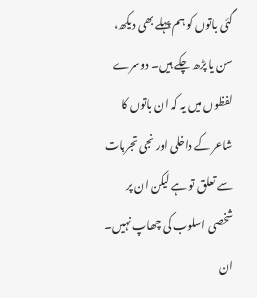گئی باتوں کو ہم پہلے بھی دیکھ، سن یا پڑھ چکے ہیں۔ دوسرے لفظوں میں یہ کہ ان باتوں کا شاعر کے داخلی اور نجی تجربات سے تعلق تو ہے لیکن ان پر شخصی اسلوب کی چھاپ نہیں۔ ان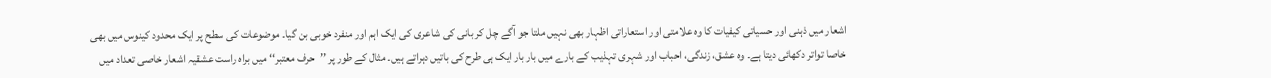اشعار میں ذہنی اور حسیاتی کیفیات کا وہ علامتی اور استعاراتی اظہار بھی نہیں ملتا جو آگے چل کر بانی کی شاعری کی ایک اہم اور منفرد خوبی بن گیا۔ موضوعات کی سطح پر ایک محدود کینوس میں بھی خاصا تواتر دکھائی دیتا ہے۔ وہ عشق، زندگی، احباب اور شہری تہذیب کے بارے میں بار بار ایک ہی طرح کی باتیں دہراتے ہیں۔ مثال کے طور پر ’’حرف معتبر‘‘ میں براہ راست عشقیہ اشعار خاصی تعداد میں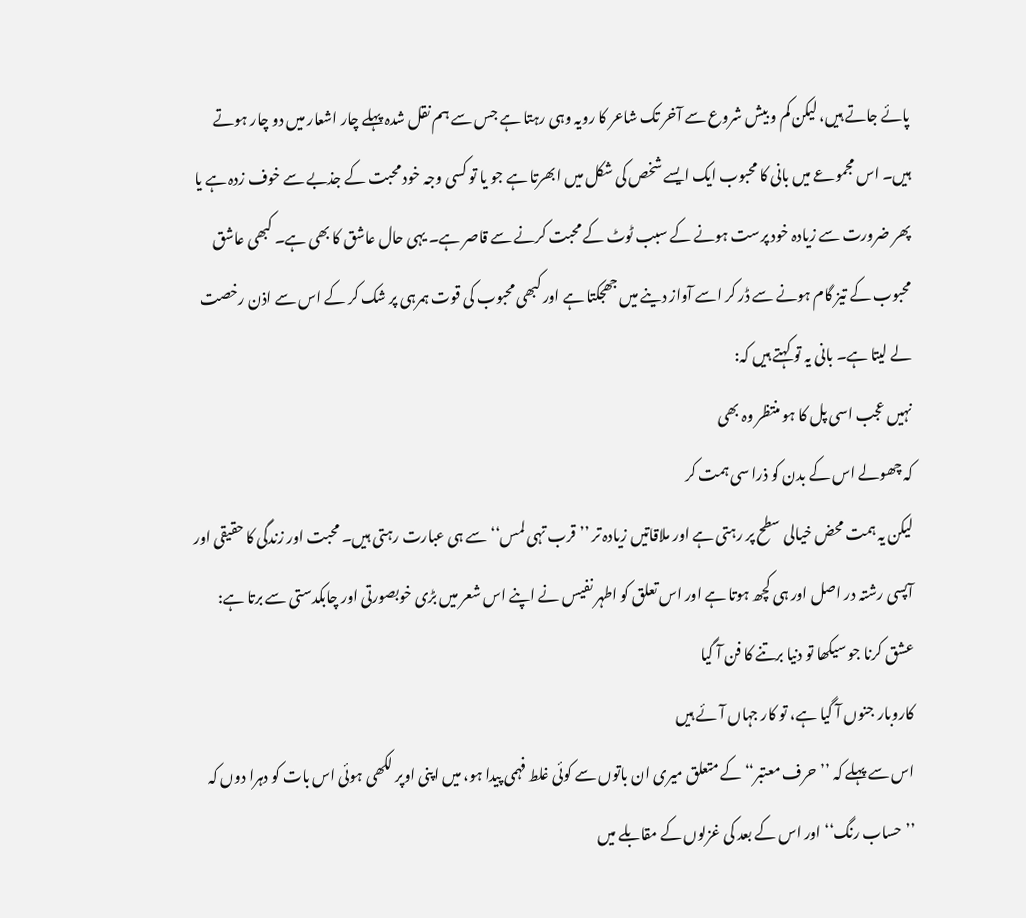پائے جاتے ہیں، لیکن کم و بیش شروع سے آخر تک شاعر کا رویہ وہی رہتا ہے جس سے ہم نقل شدہ پہلے چار اشعار میں دو چار ہوتے ہیں۔ اس مجموعے میں بانی کا محبوب ایک ایسے شخص کی شکل میں ابھرتا ہے جو یا تو کسی وجہ خود محبت کے جذبے سے خوف زدہ ہے یا پھر ضرورت سے زیادہ خود پرست ہونے کے سبب ٹوٹ کے محبت کرنے سے قاصر ہے۔ یہی حال عاشق کا بھی ہے۔ کبھی عاشق محبوب کے تیز گام ہونے سے ڈر کر اسے آواز دینے میں جھجکتا ہے اور کبھی محبوب کی قوت ہمرہی پر شک کر کے اس سے اذن رخصت لے لیتا ہے۔ بانی یہ تو کہتے ہیں کہ:
نہیں عجب اسی پل کا ہو منتظر وہ بھی
کہ چھولے اس کے بدن کو ذرا سی ہمت کر
لیکن یہ ہمت محض خیالی سطح پر رہتی ہے اور ملاقاتیں زیادہ تر ’’قرب تہی لمس‘‘ سے ہی عبارت رہتی ہیں۔ محبت اور زندگی کا حقیقی اور آپسی رشتہ در اصل اور ہی کچھ ہوتا ہے اور اس تعلق کو اطہر نفیس نے اپنے اس شعر میں بڑی خوبصورتی اور چابکدستی سے برتا ہے:
عشق کرنا جو سیکھا تو دنیا برتنے کا فن آ گیا
کاروبار جنوں آ گیا ہے، تو کار جہاں آئے ہیں
اس سے پہلے کہ ’’حرف معتبر‘‘ کے متعلق میری ان باتوں سے کوئی غلط فہمی پیدا ہو، میں اپنی اوپر لکھی ہوئی اس بات کو دہرا دوں کہ ’’حساب رنگ‘‘ اور اس کے بعد کی غزلوں کے مقابلے میں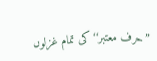’’حرف معتبر‘‘ کی تمام غزلوں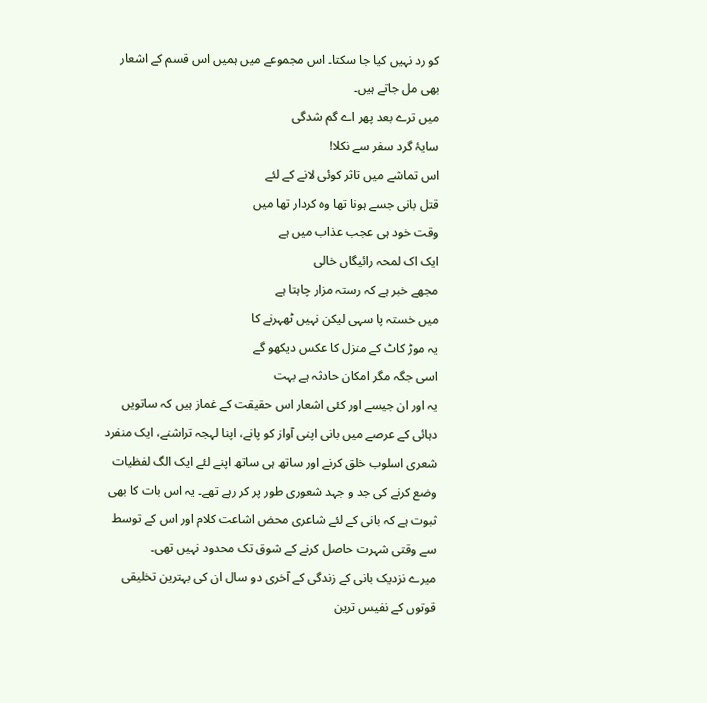کو رد نہیں کیا جا سکتا۔ اس مجموعے میں ہمیں اس قسم کے اشعار بھی مل جاتے ہیں۔
میں ترے بعد پھر اے گم شدگی
سایۂ گرد سفر سے نکلا!
اس تماشے میں تاثر کوئی لانے کے لئے
قتل بانی جسے ہونا تھا وہ کردار تھا میں
وقت خود ہی عجب عذاب میں ہے
ایک اک لمحہ رائیگاں خالی
مجھے خبر ہے کہ رستہ مزار چاہتا ہے
میں خستہ پا سہی لیکن نہیں ٹھہرنے کا
یہ موڑ کاٹ کے منزل کا عکس دیکھو گے
اسی جگہ مگر امکان حادثہ ہے بہت
یہ اور ان جیسے اور کئی اشعار اس حقیقت کے غماز ہیں کہ ساتویں دہائی کے عرصے میں بانی اپنی آواز کو پانے، اپنا لہجہ تراشنے، ایک منفرد شعری اسلوب خلق کرنے اور ساتھ ہی ساتھ اپنے لئے ایک الگ لفظیات وضع کرنے کی جد و جہد شعوری طور پر کر رہے تھے۔ یہ اس بات کا بھی ثبوت ہے کہ بانی کے لئے شاعری محض اشاعت کلام اور اس کے توسط سے وقتی شہرت حاصل کرنے کے شوق تک محدود نہیں تھی۔
میرے نزدیک بانی کے زندگی کے آخری دو سال ان کی بہترین تخلیقی قوتوں کے نفیس ترین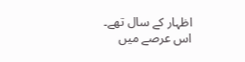اظہار کے سال تھے۔ اس عرصے میں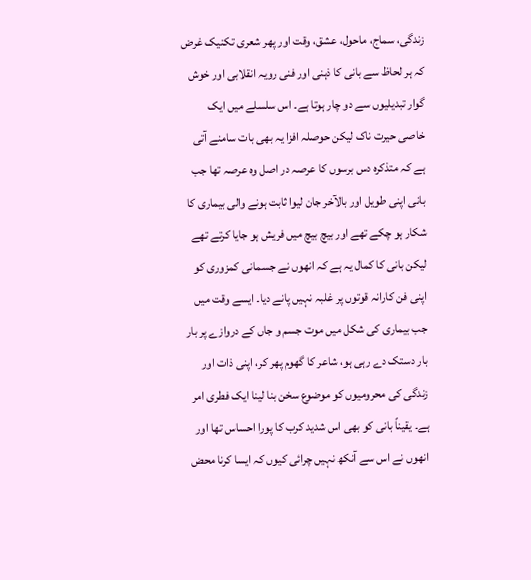زندگی، سماج، ماحول، عشق، وقت اور پھر شعری تکنیک غرض کہ ہر لحاظ سے بانی کا ذہنی اور فنی رویہ انقلابی اور خوش گوار تبدیلیوں سے دو چار ہوتا ہے۔ اس سلسلے میں ایک خاصی حیرت ناک لیکن حوصلہ افزا یہ بھی بات سامنے آتی ہے کہ متذکرہ دس برسوں کا عرصہ در اصل وہ عرصہ تھا جب بانی اپنی طویل اور بالآخر جان لیوا ثابت ہونے والی بیماری کا شکار ہو چکے تھے اور بیچ بیچ میں فریش ہو جایا کرتے تھے لیکن بانی کا کمال یہ ہے کہ انھوں نے جسمانی کمزوری کو اپنی فن کارانہ قوتوں پر غلبہ نہیں پانے دیا۔ ایسے وقت میں جب بیماری کی شکل میں موت جسم و جاں کے دروازے پر بار بار دستک دے رہی ہو، شاعر کا گھوم پھر کر، اپنی ذات اور زندگی کی محرومیوں کو موضوع سخن بنا لینا ایک فطری امر ہے۔ یقیناً بانی کو بھی اس شدید کرب کا پورا احساس تھا اور انھوں نے اس سے آنکھ نہیں چرائی کیوں کہ ایسا کرنا محض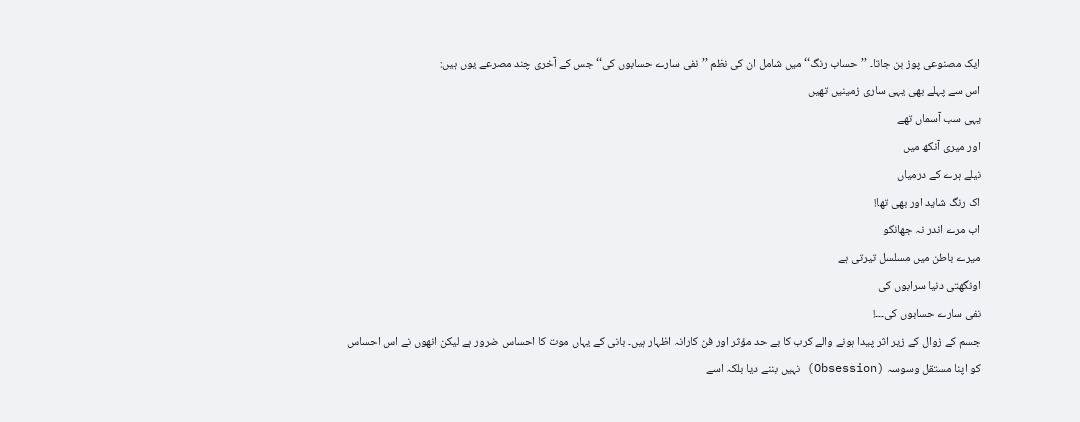ایک مصنوعی پوز بن جاتا۔ ’’حساب رنگ‘‘ میں شامل ان کی نظم ’’نفی سارے حسابوں کی‘‘ جس کے آخری چند مصرعے یوں ہیں:
اس سے پہلے بھی یہی ساری زمینیں تھیں
یہی سب آسماں تھے
اور میری آنکھ میں
نیلے ہرے کے درمیاں
اک رنگ شاید اور بھی تھا!
اب مرے اندر نہ جھانکو
میرے باطن میں مسلسل تیرتی ہے
اونگھتی دنیا سرابوں کی
نفی سارے حسابوں کی۔۔۔!
جسم کے زوال کے زیر اثر پیدا ہونے والے کرب کا بے حد مؤثر اور فن کارانہ اظہار ہیں۔ بانی کے یہاں موت کا احساس ضرور ہے لیکن انھوں نے اس احساس کو اپنا مستقل وسوسہ (Obsession) نہیں بننے دیا بلکہ اسے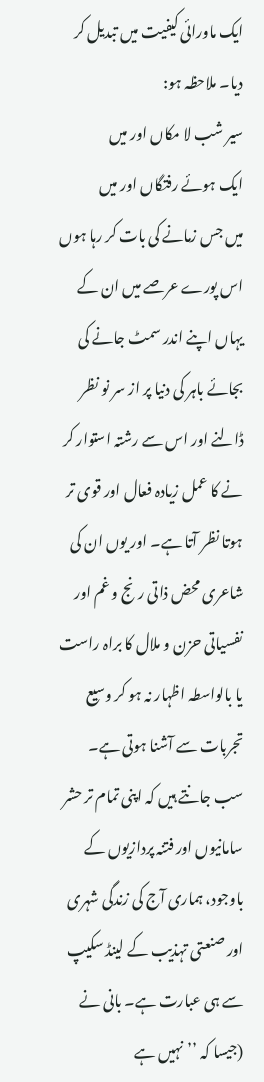ایک ماورائی کیفیت میں تبدیل کر دیا۔ ملاحظہ ہو:
سیر شب لا مکاں اور میں
ایک ہوئے رفتگاں اور میں
میں جس زمانے کی بات کر رہا ہوں اس پورے عرصے میں ان کے یہاں اپنے اندر سمٹ جانے کی بجائے باہر کی دنیا پر از سر نو نظر ڈالنے اور اس سے رشتہ استوار کر نے کا عمل زیادہ فعال اور قوی تر ہوتا نظر آتا ہے۔ اور یوں ان کی شاعری محض ذاتی رنج و غم اور نفسیاتی حزن و ملال کا براہ راست یا بالواسطہ اظہار نہ ہو کر وسیع تجربات سے آشنا ہوتی ہے۔
سب جانتے ہیں کہ اپنی تمام تر حشر سامانیوں اور فتنہ پردازیوں کے باوجود، ہماری آج کی زندگی شہری اور صنعتی تہذیب کے لینڈ سکیپ سے ہی عبارت ہے۔ بانی نے (جیسا کہ ’’نہیں ہے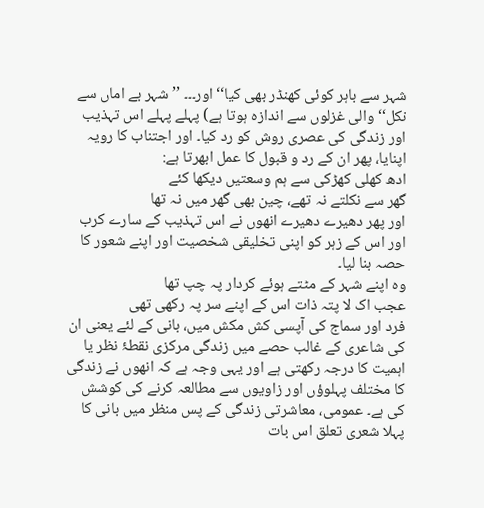شہر سے باہر کوئی کھنڈر بھی کیا‘‘ اور۔۔۔ ’’شہر بے اماں سے نکل‘‘ والی غزلوں سے اندازہ ہوتا ہے) پہلے پہلے اس تہذیب اور زندگی کی عصری روش کو رد کیا۔ اور اجتناب کا رویہ اپنایا، پھر ان کے رد و قبول کا عمل ابھرتا ہے:
ادھ کھلی کھڑکی سے ہم وسعتیں دیکھا کئے
گھر سے نکلتے نہ تھے، چین بھی گھر میں نہ تھا
اور پھر دھیرے دھیرے انھوں نے اس تہذیب کے سارے کرب اور اس کے زہر کو اپنی تخلیقی شخصیت اور اپنے شعور کا حصہ بنا لیا۔
وہ اپنے شہر کے مٹتے ہوئے کردار پہ چپ تھا
عجب اک لا پتہ ذات اس کے اپنے سر پہ رکھی تھی
فرد اور سماج کی آپسی کش مکش میں، بانی کے لئے یعنی ان کی شاعری کے غالب حصے میں زندگی مرکزی نقطۂ نظر یا اہمیت کا درجہ رکھتی ہے اور یہی وجہ ہے کہ انھوں نے زندگی کا مختلف پہلوؤں اور زاویوں سے مطالعہ کرنے کی کوشش کی ہے۔ عمومی، معاشرتی زندگی کے پس منظر میں بانی کا پہلا شعری تعلق اس بات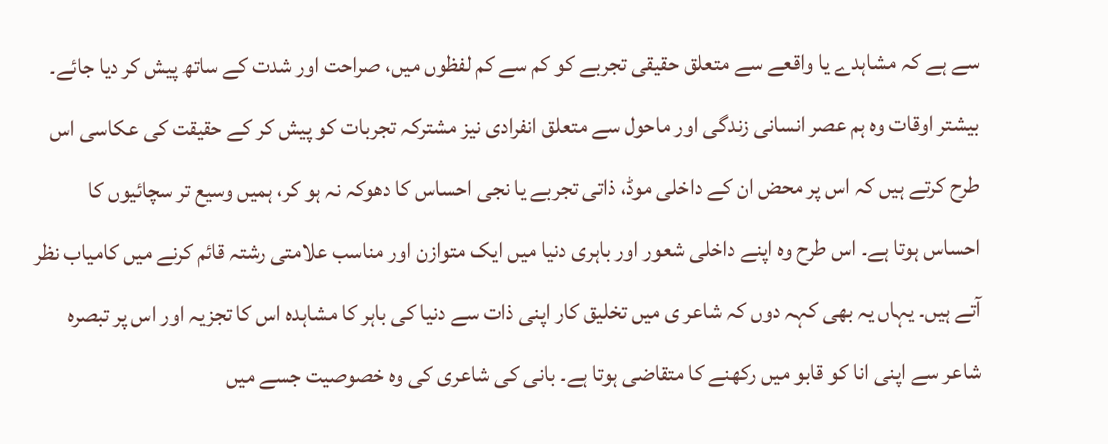سے ہے کہ مشاہدے یا واقعے سے متعلق حقیقی تجربے کو کم سے کم لفظوں میں، صراحت اور شدت کے ساتھ پیش کر دیا جائے۔ بیشتر اوقات وہ ہم عصر انسانی زندگی اور ماحول سے متعلق انفرادی نیز مشترکہ تجربات کو پیش کر کے حقیقت کی عکاسی اس طرح کرتے ہیں کہ اس پر محض ان کے داخلی موڈ، ذاتی تجربے یا نجی احساس کا دھوکہ نہ ہو کر، ہمیں وسیع تر سچائیوں کا احساس ہوتا ہے۔ اس طرح وہ اپنے داخلی شعور اور باہری دنیا میں ایک متوازن اور مناسب علامتی رشتہ قائم کرنے میں کامیاب نظر آتے ہیں۔ یہاں یہ بھی کہہ دوں کہ شاعر ی میں تخلیق کار اپنی ذات سے دنیا کی باہر کا مشاہدہ اس کا تجزیہ اور اس پر تبصرہ شاعر سے اپنی انا کو قابو میں رکھنے کا متقاضی ہوتا ہے۔ بانی کی شاعری کی وہ خصوصیت جسے میں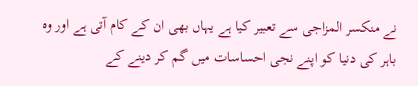نے منکسر المزاجی سے تعبیر کیا ہے یہاں بھی ان کے کام آتی ہے اور وہ باہر کی دنیا کو اپنے نجی احساسات میں گم کر دینے کے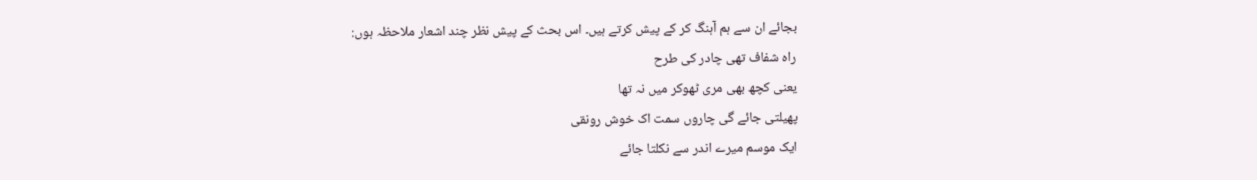بجائے ان سے ہم آہنگ کر کے پیش کرتے ہیں۔ اس بحث کے پیش نظر چند اشعار ملاحظہ ہوں:
راہ شفاف تھی چادر کی طرح
یعنی کچھ بھی مری ٹھوکر میں نہ تھا
پھیلتی جائے گی چاروں سمت اک خوش رونقی
ایک موسم میرے اندر سے نکلتا جائے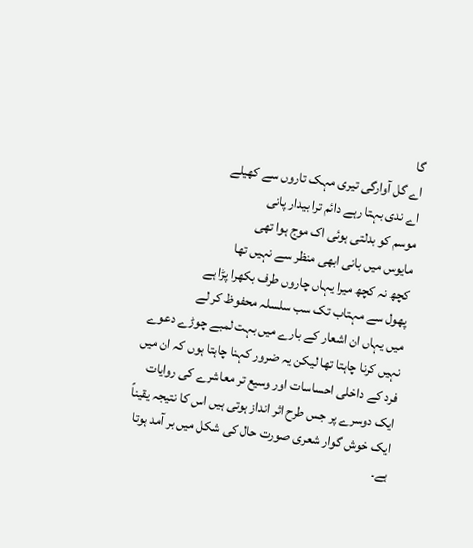گا
اے گل آوارگی تیری مہک تاروں سے کھیلے
اے ندی بہتا رہے دائم ترا بیدار پانی
موسم کو بدلتی ہوئی اک موج ہوا تھی
مایوس میں بانی ابھی منظر سے نہیں تھا
کچھ نہ کچھ میرا یہاں چاروں طرف بکھرا پڑا ہے
پھول سے مہتاب تک سب سلسلہ محفوظ کر لے
میں یہاں ان اشعار کے بارے میں بہت لمبے چوڑے دعوے نہیں کرنا چاہتا تھا لیکن یہ ضرور کہنا چاہتا ہوں کہ ان میں فرد کے داخلی احساسات اور وسیع تر معاشرے کی روایات ایک دوسرے پر جس طرح اثر انداز ہوتی ہیں اس کا نتیجہ یقیناً ایک خوش گوار شعری صورت حال کی شکل میں بر آمد ہوتا ہے۔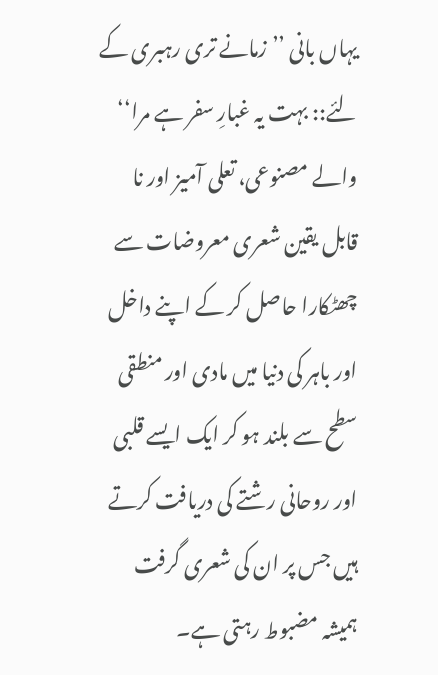یہاں بانی ’’زمانے تری رہبری کے لئے:: بہت یہ غبارِ سفر ہے مرا‘‘ والے مصنوعی، تعلی آمیز اور نا قابل یقین شعری معروضات سے چھٹکارا حاصل کر کے اپنے داخل اور باہر کی دنیا میں مادی اور منطقی سطح سے بلند ہو کر ایک ایسے قلبی اور روحانی رشتے کی دریافت کرتے ہیں جس پر ان کی شعری گرفت ہمیشہ مضبوط رہتی ہے۔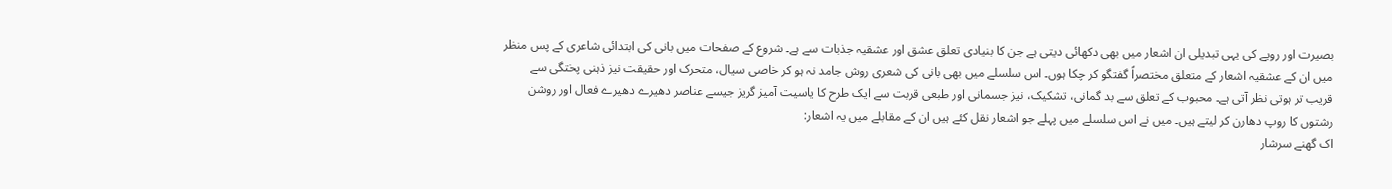بصیرت اور رویے کی یہی تبدیلی ان اشعار میں بھی دکھائی دیتی ہے جن کا بنیادی تعلق عشق اور عشقیہ جذبات سے ہے۔ شروع کے صفحات میں بانی کی ابتدائی شاعری کے پس منظر میں ان کے عشقیہ اشعار کے متعلق مختصراً گفتگو کر چکا ہوں۔ اس سلسلے میں بھی بانی کی شعری روش جامد نہ ہو کر خاصی سیال، متحرک اور حقیقت نیز ذہنی پختگی سے قریب تر ہوتی نظر آتی ہے۔ محبوب کے تعلق سے بد گمانی، تشکیک، نیز جسمانی اور طبعی قربت سے ایک طرح کا یاسیت آمیز گریز جیسے عناصر دھیرے دھیرے فعال اور روشن رشتوں کا روپ دھارن کر لیتے ہیں۔ میں نے اس سلسلے میں پہلے جو اشعار نقل کئے ہیں ان کے مقابلے میں یہ اشعار:
اک گھنے سرشار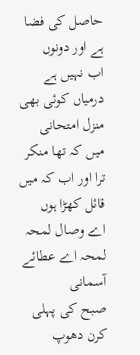حاصل کی فضا ہے اور دونوں
اب نہیں ہے درمیاں کوئی بھی منزل امتحانی
میں کہ تھا منکر ترا اور اب کہ میں قائل کھڑا ہوں
اے وصال لمحہ لمحہ اے عطائے آسمانی
صبح کی پہلی کرن دھوپ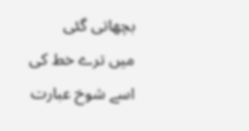بچھاتی گئی
میں ترے خط کی اسے شوخ عبارت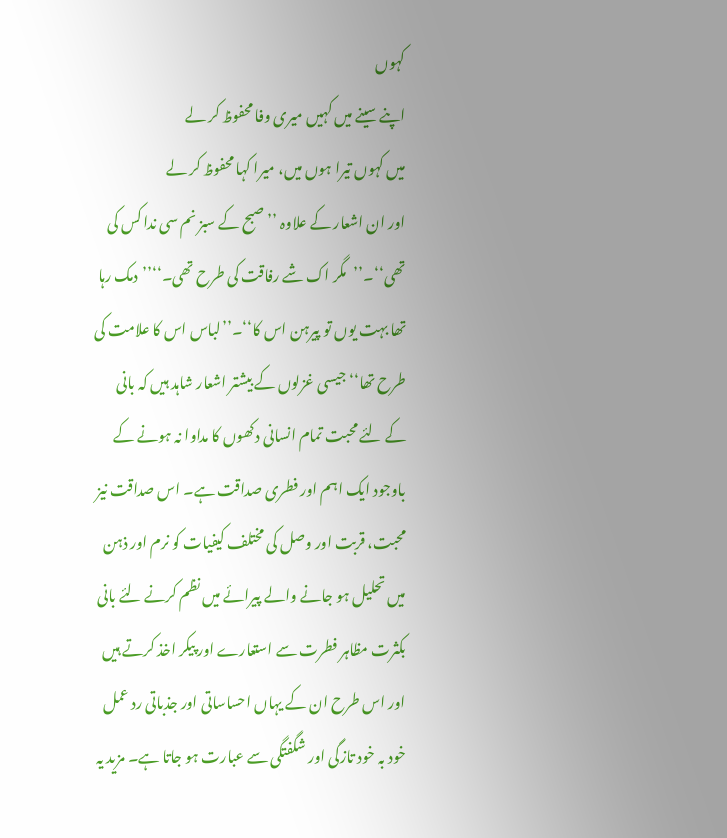کہوں
اپنے سینے میں کہیں میری وفا محفوظ کر لے
میں کہوں تیرا ہوں میں، میرا کہا محفوظ کر لے
اور ان اشعار کے علاوہ ’’صبح کے سبز نم سی ندا کس کی تھی‘‘۔’’مگر اک شے رفاقت کی طرح تھی۔‘‘’’دمک رہا تھا بہت یوں تو پیرہن اس کا‘‘۔’’لباس اس کا علامت کی طرح تھا‘‘ جیسی غزلوں کے بیشتر اشعار شاہد ہیں کہ بانی کے لئے محبت تمام انسانی دکھوں کا مداوا نہ ہونے کے باوجود ایک اہم اور فطری صداقت ہے۔ اس صداقت نیز محبت، قربت اور وصل کی مختلف کیفیات کو نرم اور ذہن میں تحلیل ہو جانے والے پیرائے میں نظم کرنے لئے بانی بکثرت مظاہر فطرت سے استعارے اور پیکر اخذ کرتے ہیں اور اس طرح ان کے یہاں احساساتی اور جذباتی رد عمل خود بہ خود تازگی اور شگفتگی سے عبارت ہو جاتا ہے۔ مزید یہ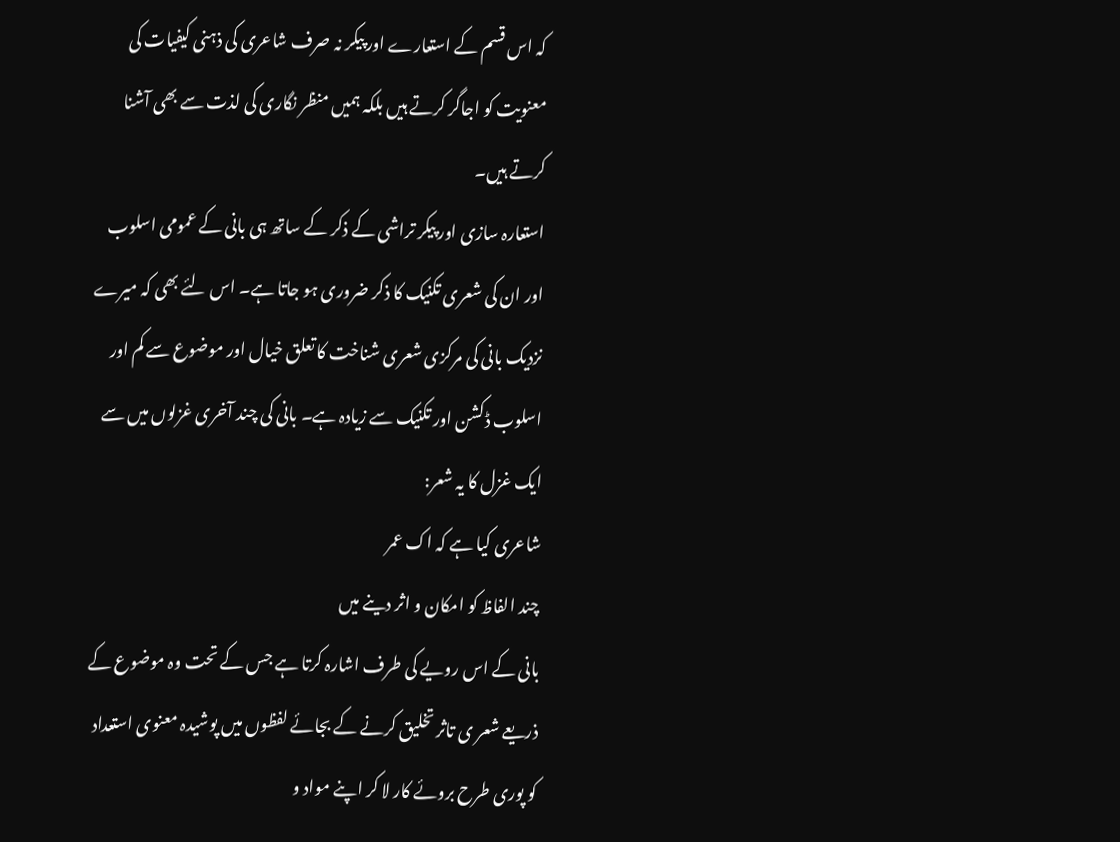کہ اس قسم کے استعارے اور پیکر نہ صرف شاعری کی ذہنی کیفیات کی معنویت کو اجاگر کرتے ہیں بلکہ ہمیں منظر نگاری کی لذت سے بھی آشنا کرتے ہیں۔
استعارہ سازی اور پیکر تراشی کے ذکر کے ساتھ ہی بانی کے عمومی اسلوب اور ان کی شعری تکنیک کا ذکر ضروری ہو جاتا ہے۔ اس لئے بھی کہ میرے نزدیک بانی کی مرکزی شعری شناخت کا تعلق خیال اور موضوع سے کم اور اسلوب ڈکشن اور تکنیک سے زیادہ ہے۔ بانی کی چند آخری غزلوں میں سے ایک غزل کا یہ شعر:
شاعری کیا ہے کہ اک عمر
چند الفاظ کو امکان و اثر دینے میں
بانی کے اس رویے کی طرف اشارہ کرتا ہے جس کے تحت وہ موضوع کے ذریعے شعر ی تاثر تخلیق کرنے کے بجائے لفظوں میں پوشیدہ معنوی استعداد کو پوری طرح بروئے کار لا کر اپنے مواد و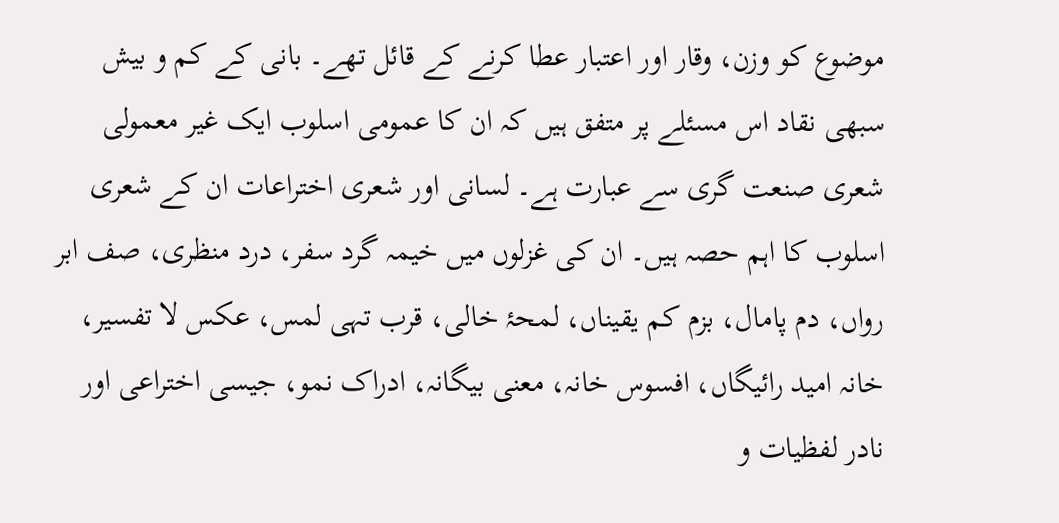موضوع کو وزن، وقار اور اعتبار عطا کرنے کے قائل تھے۔ بانی کے کم و بیش سبھی نقاد اس مسئلے پر متفق ہیں کہ ان کا عمومی اسلوب ایک غیر معمولی شعری صنعت گری سے عبارت ہے۔ لسانی اور شعری اختراعات ان کے شعری اسلوب کا اہم حصہ ہیں۔ ان کی غزلوں میں خیمہ گرد سفر، درد منظری، صف ابر رواں، دم پامال، بزم کم یقیناں، لمحۂ خالی، قرب تہی لمس، عکس لا تفسیر، خانہ امید رائیگاں، افسوس خانہ، معنی بیگانہ، ادراک نمو، جیسی اختراعی اور نادر لفظیات و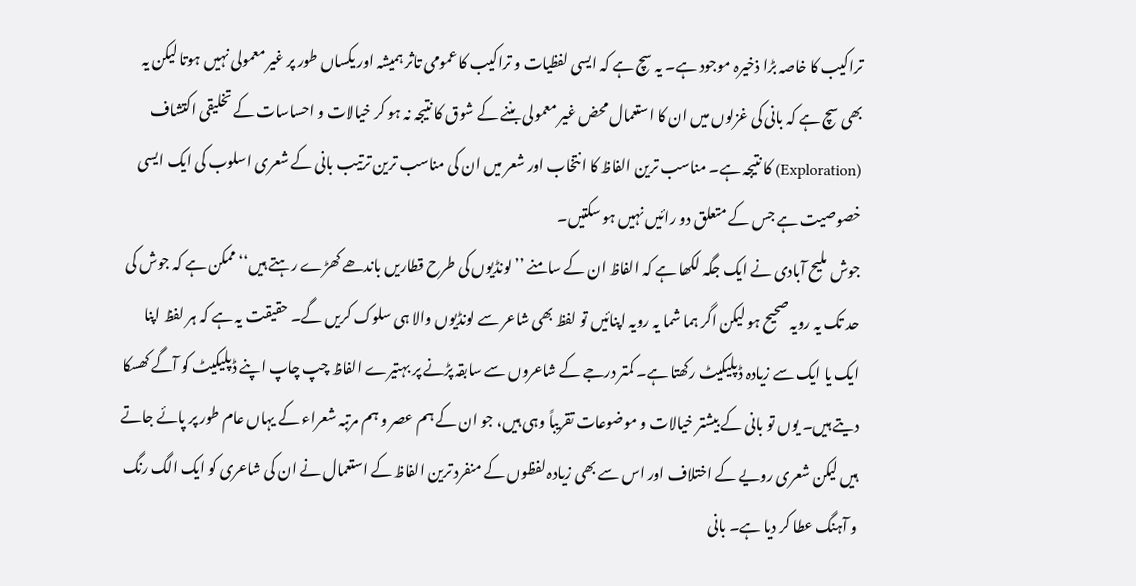تراکیب کا خاصہ بڑا ذخیرہ موجود ہے۔ یہ سچ ہے کہ ایسی لفظیات و تراکیب کا عمومی تاثر ہمیشہ اور یکساں طور پر غیر معمولی نہیں ہوتا لیکن یہ بھی سچ ہے کہ بانی کی غزلوں میں ان کا استعمال محض غیر معمولی بننے کے شوق کا نتیجہ نہ ہو کر خیالات و احساسات کے تخلیقی اکتشاف (Exploration) کا نتیجہ ہے۔ مناسب ترین الفاظ کا انتخاب اور شعر میں ان کی مناسب ترین ترتیب بانی کے شعری اسلوب کی ایک ایسی خصوصیت ہے جس کے متعلق دو رائیں نہیں ہو سکتیں۔
جوش ملیح آبادی نے ایک جگہ لکھا ہے کہ الفاظ ان کے سامنے ’’لونڈیوں کی طرح قطاریں باندھے کھڑے رہتے ہیں‘‘ ممکن ہے کہ جوش کی حد تک یہ رویہ صحیح ہو لیکن اگر ہما شما یہ رویہ اپنائیں تو لفظ بھی شاعر سے لونڈیوں والا ہی سلوک کریں گے۔ حقیقت یہ ہے کہ ہر لفظ اپنا ایک یا ایک سے زیادہ ڈپلیکیٹ رکھتا ہے۔ کمتر درجے کے شاعروں سے سابقہ پڑنے پر بہتیرے الفاظ چپ چاپ اپنے ڈپلیکیٹ کو آگے کھسکا دیتے ہیں۔ یوں تو بانی کے بیشتر خیالات و موضوعات تقریباً وہی ہیں، جو ان کے ہم عصر و ہم مرتبہ شعراء کے یہاں عام طور پر پائے جاتے ہیں لیکن شعری رویے کے اختلاف اور اس سے بھی زیادہ لفظوں کے منفرد ترین الفاظ کے استعمال نے ان کی شاعری کو ایک الگ رنگ و آہنگ عطا کر دیا ہے۔ بانی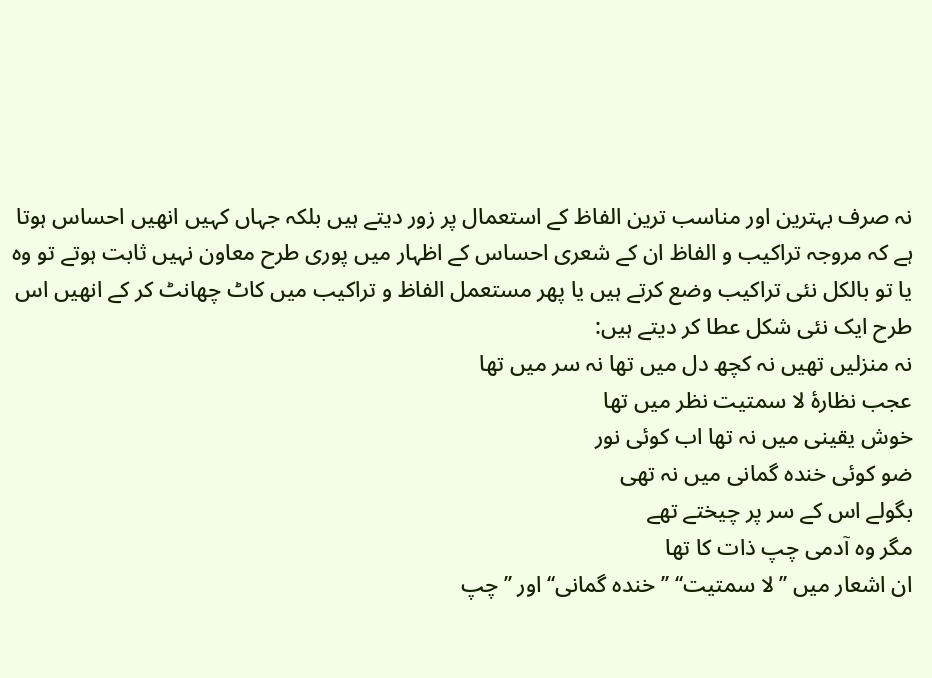نہ صرف بہترین اور مناسب ترین الفاظ کے استعمال پر زور دیتے ہیں بلکہ جہاں کہیں انھیں احساس ہوتا ہے کہ مروجہ تراکیب و الفاظ ان کے شعری احساس کے اظہار میں پوری طرح معاون نہیں ثابت ہوتے تو وہ یا تو بالکل نئی تراکیب وضع کرتے ہیں یا پھر مستعمل الفاظ و تراکیب میں کاٹ چھانٹ کر کے انھیں اس طرح ایک نئی شکل عطا کر دیتے ہیں:
نہ منزلیں تھیں نہ کچھ دل میں تھا نہ سر میں تھا
عجب نظارۂ لا سمتیت نظر میں تھا
خوش یقینی میں نہ تھا اب کوئی نور
ضو کوئی خندہ گمانی میں نہ تھی
بگولے اس کے سر پر چیختے تھے
مگر وہ آدمی چپ ذات کا تھا
ان اشعار میں ’’لا سمتیت‘‘ ’’خندہ گمانی‘‘ اور ’’چپ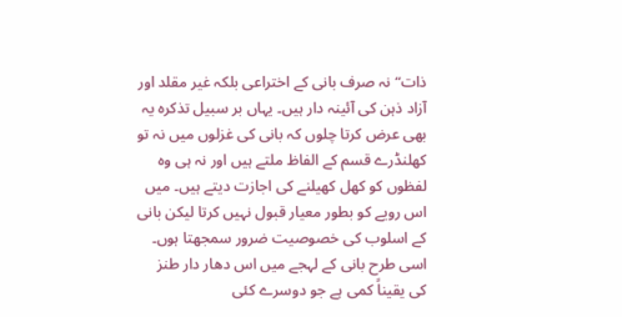ذات‘‘ نہ صرف بانی کے اختراعی بلکہ غیر مقلد اور آزاد ذہن کی آئینہ دار ہیں۔ یہاں بر سبیل تذکرہ یہ بھی عرض کرتا چلوں کہ بانی کی غزلوں میں نہ تو کھلنڈرے قسم کے الفاظ ملتے ہیں اور نہ ہی وہ لفظوں کو کھل کھیلنے کی اجازت دیتے ہیں۔ میں اس رویے کو بطور معیار قبول نہیں کرتا لیکن بانی کے اسلوب کی خصوصیت ضرور سمجھتا ہوں۔ اسی طرح بانی کے لہجے میں اس دھار دار طنز کی یقیناً کمی ہے جو دوسرے کئی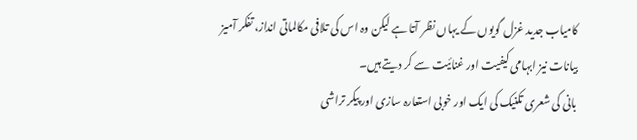کامیاب جدید غزل گویوں کے یہاں نظر آتا ہے لیکن وہ اس کی تلافی مکالماتی انداز، تفکر آمیز بیانات نیز ابہامی کیفیت اور غنائیت سے کر دیتے ہیں۔
بانی کی شعری تکنیک کی ایک اور خوبی استعارہ سازی اور پیکر تراشی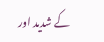کے شدید اور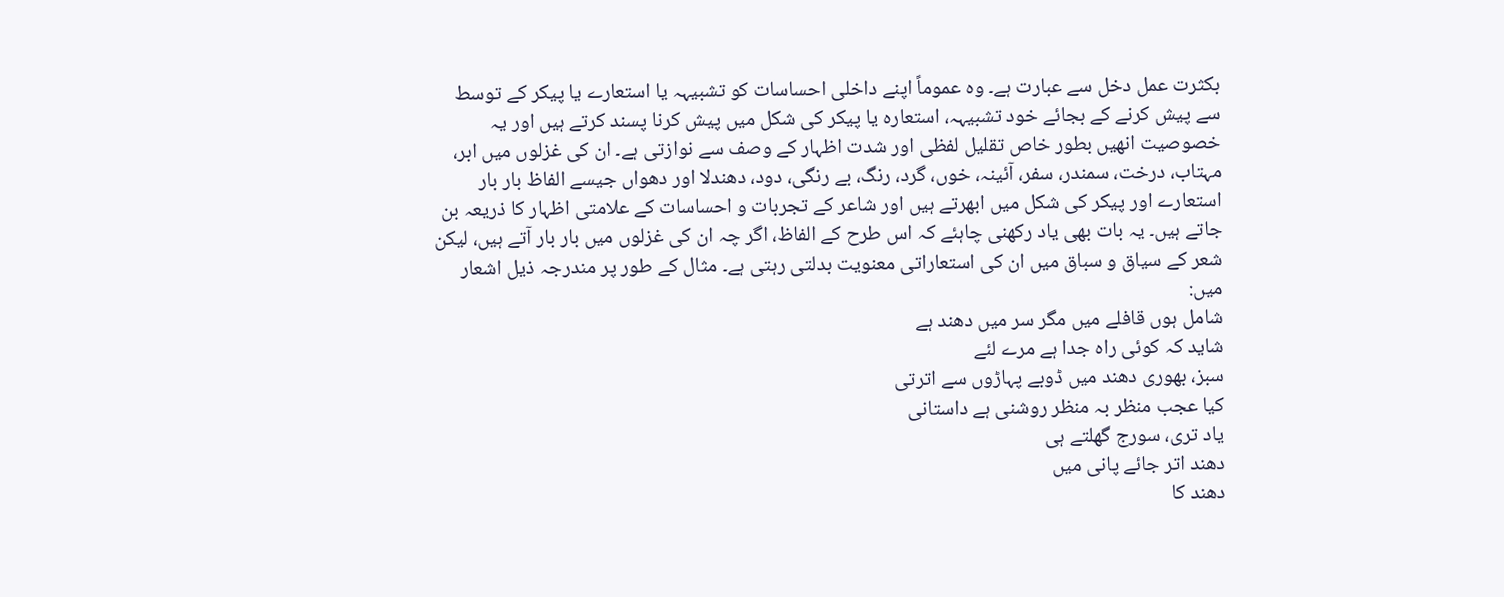بکثرت عمل دخل سے عبارت ہے۔ وہ عموماً اپنے داخلی احساسات کو تشبیہہ یا استعارے یا پیکر کے توسط سے پیش کرنے کے بجائے خود تشبیہہ، استعارہ یا پیکر کی شکل میں پیش کرنا پسند کرتے ہیں اور یہ خصوصیت انھیں بطور خاص تقلیل لفظی اور شدت اظہار کے وصف سے نوازتی ہے۔ ان کی غزلوں میں ابر، مہتاب، درخت، سمندر، سفر، آئینہ، خوں، گرد، رنگ، بے رنگی، دود، دھندلا اور دھواں جیسے الفاظ بار بار استعارے اور پیکر کی شکل میں ابھرتے ہیں اور شاعر کے تجربات و احساسات کے علامتی اظہار کا ذریعہ بن جاتے ہیں۔ یہ بات بھی یاد رکھنی چاہئے کہ اس طرح کے الفاظ، اگر چہ ان کی غزلوں میں بار بار آتے ہیں، لیکن شعر کے سیاق و سباق میں ان کی استعاراتی معنویت بدلتی رہتی ہے۔ مثال کے طور پر مندرجہ ذیل اشعار میں:
شامل ہوں قافلے میں مگر سر میں دھند ہے
شاید کہ کوئی راہ جدا ہے مرے لئے
سبز، بھوری دھند میں ڈوبے پہاڑوں سے اترتی
کیا عجب منظر بہ منظر روشنی ہے داستانی
یاد تری، سورج گھلتے ہی
دھند اتر جائے پانی میں
دھند کا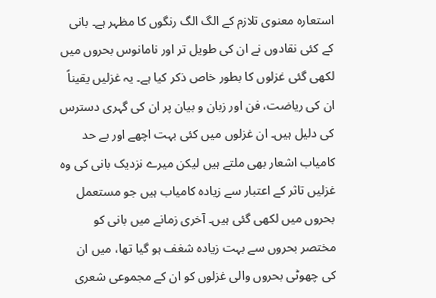استعارہ معنوی تلازم کے الگ الگ رنگوں کا مظہر ہے۔ بانی کے کئی نقادوں نے ان کی طویل تر اور نامانوس بحروں میں لکھی گئی غزلوں کا بطور خاص ذکر کیا ہے۔ یہ غزلیں یقیناً ان کی ریاضت، فن اور زبان و بیان پر ان کی گہری دسترس کی دلیل ہیں۔ ان غزلوں میں کئی بہت اچھے اور بے حد کامیاب اشعار بھی ملتے ہیں لیکن میرے نزدیک بانی کی وہ غزلیں تاثر کے اعتبار سے زیادہ کامیاب ہیں جو مستعمل بحروں میں لکھی گئی ہیں۔ آخری زمانے میں بانی کو مختصر بحروں سے بہت زیادہ شغف ہو گیا تھا، میں ان کی چھوٹی بحروں والی غزلوں کو ان کے مجموعی شعری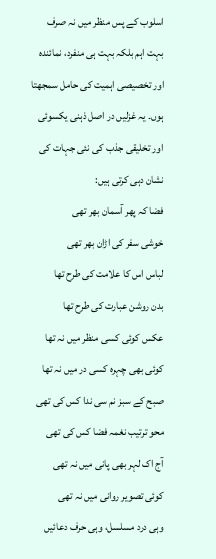اسلوب کے پس منظر میں نہ صرف بہت اہم بلکہ بہت ہی منفرد، نمائندہ اور تخصیصی اہمیت کی حامل سمجھتا ہوں۔ یہ غزلیں در اصل ذہنی یکسوئی اور تخلیقی جذب کی نئی جہات کی نشان دہی کرتی ہیں:
فضا کہ پھر آسمان بھر تھی
خوشی سفر کی اڑان بھر تھی
لباس اس کا علامت کی طرح تھا
بدن روشن عبارت کی طرح تھا
عکس کوئی کسی منظر میں نہ تھا
کوئی بھی چہرہ کسی در میں نہ تھا
صبح کے سبز نم سی ندا کس کی تھی
محو ترتیب نغمہ فضا کس کی تھی
آج اک لہر بھی پانی میں نہ تھی
کوئی تصویر روانی میں نہ تھی
وہی درد مسلسل، وہی حرف دعائیں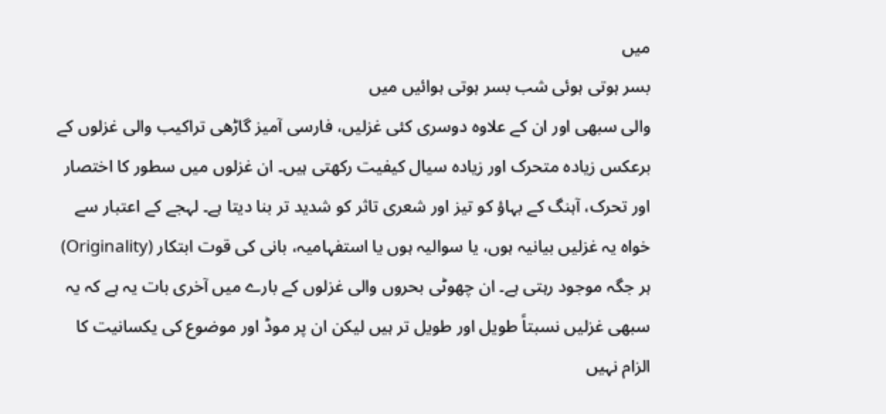میں
بسر ہوتی ہوئی شب بسر ہوتی ہوائیں میں
والی سبھی اور ان کے علاوہ دوسری کئی غزلیں، فارسی آمیز گاڑھی تراکیب والی غزلوں کے برعکس زیادہ متحرک اور زیادہ سیال کیفیت رکھتی ہیں۔ ان غزلوں میں سطور کا اختصار اور تحرک، آہنگ کے بہاؤ کو تیز اور شعری تاثر کو شدید تر بنا دیتا ہے۔ لہجے کے اعتبار سے خواہ یہ غزلیں بیانیہ ہوں، یا سوالیہ ہوں یا استفہامیہ، بانی کی قوت ابتکار (Originality) ہر جگہ موجود رہتی ہے۔ ان چھوٹی بحروں والی غزلوں کے بارے میں آخری بات یہ ہے کہ یہ سبھی غزلیں نسبتاً طویل اور طویل تر ہیں لیکن ان پر موڈ اور موضوع کی یکسانیت کا الزام نہیں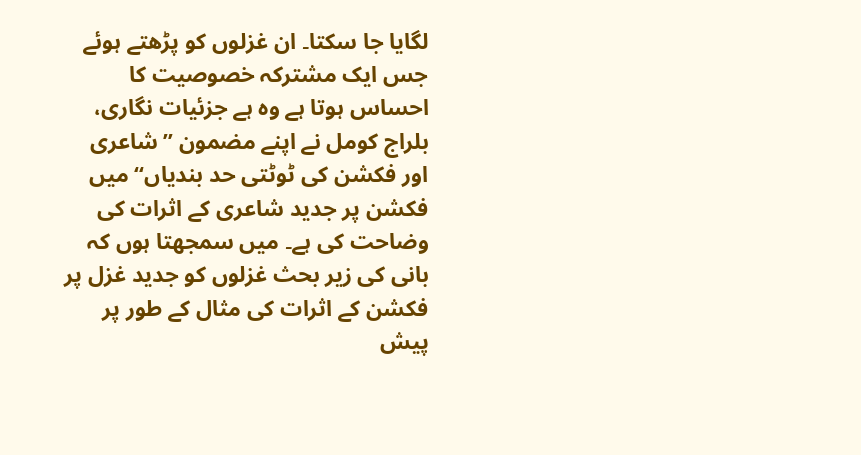لگایا جا سکتا۔ ان غزلوں کو پڑھتے ہوئے جس ایک مشترکہ خصوصیت کا احساس ہوتا ہے وہ ہے جزئیات نگاری، بلراج کومل نے اپنے مضمون ’’شاعری اور فکشن کی ٹوٹتی حد بندیاں‘‘ میں فکشن پر جدید شاعری کے اثرات کی وضاحت کی ہے۔ میں سمجھتا ہوں کہ بانی کی زیر بحث غزلوں کو جدید غزل پر فکشن کے اثرات کی مثال کے طور پر پیش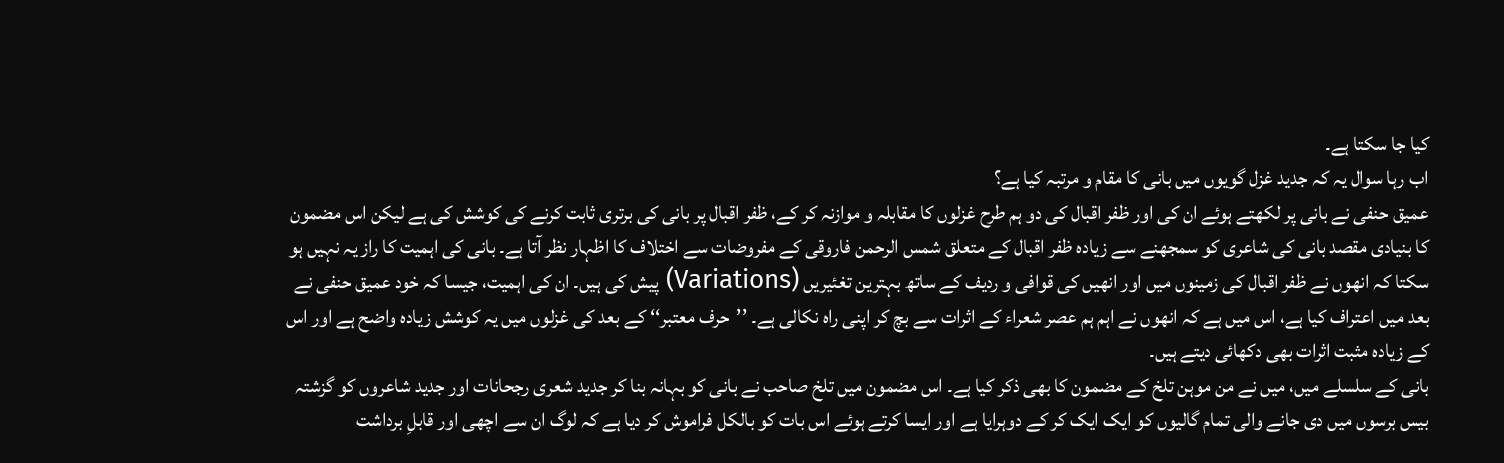کیا جا سکتا ہے۔
اب رہا سوال یہ کہ جدید غزل گویوں میں بانی کا مقام و مرتبہ کیا ہے؟
عمیق حنفی نے بانی پر لکھتے ہوئے ان کی اور ظفر اقبال کی دو ہم طرح غزلوں کا مقابلہ و موازنہ کر کے، ظفر اقبال پر بانی کی برتری ثابت کرنے کی کوشش کی ہے لیکن اس مضمون کا بنیادی مقصد بانی کی شاعری کو سمجھنے سے زیادہ ظفر اقبال کے متعلق شمس الرحمن فاروقی کے مفروضات سے اختلاف کا اظہار نظر آتا ہے۔ بانی کی اہمیت کا راز یہ نہیں ہو سکتا کہ انھوں نے ظفر اقبال کی زمینوں میں اور انھیں کی قوافی و ردیف کے ساتھ بہترین تغئیریں (Variations) پیش کی ہیں۔ ان کی اہمیت، جیسا کہ خود عمیق حنفی نے بعد میں اعتراف کیا ہے، اس میں ہے کہ انھوں نے اہم ہم عصر شعراء کے اثرات سے بچ کر اپنی راہ نکالی ہے۔ ’’حرف معتبر‘‘ کے بعد کی غزلوں میں یہ کوشش زیادہ واضح ہے اور اس کے زیادہ مثبت اثرات بھی دکھائی دیتے ہیں۔
بانی کے سلسلے میں، میں نے من موہن تلخ کے مضمون کا بھی ذکر کیا ہے۔ اس مضمون میں تلخ صاحب نے بانی کو بہانہ بنا کر جدید شعری رجحانات اور جدید شاعروں کو گزشتہ بیس برسوں میں دی جانے والی تمام گالیوں کو ایک ایک کر کے دوہرایا ہے اور ایسا کرتے ہوئے اس بات کو بالکل فراموش کر دیا ہے کہ لوگ ان سے اچھی اور قابلِ برداشت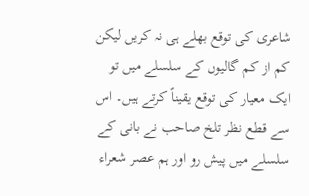شاعری کی توقع بھلے ہی نہ کریں لیکن کم از کم گالیوں کے سلسلے میں تو ایک معیار کی توقع یقیناً کرتے ہیں۔ اس سے قطع نظر تلخ صاحب نے بانی کے سلسلے میں پیش رو اور ہم عصر شعراء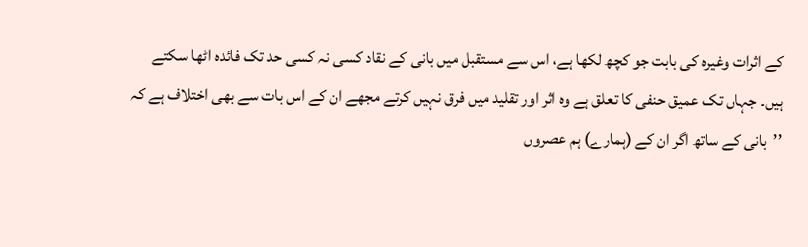کے اثرات وغیرہ کی بابت جو کچھ لکھا ہے، اس سے مستقبل میں بانی کے نقاد کسی نہ کسی حد تک فائدہ اٹھا سکتے ہیں۔ جہاں تک عمیق حنفی کا تعلق ہے وہ اثر اور تقلید میں فرق نہیں کرتے مجھے ان کے اس بات سے بھی اختلاف ہے کہ ’’بانی کے ساتھ اگر ان کے (ہمارے) ہم عصروں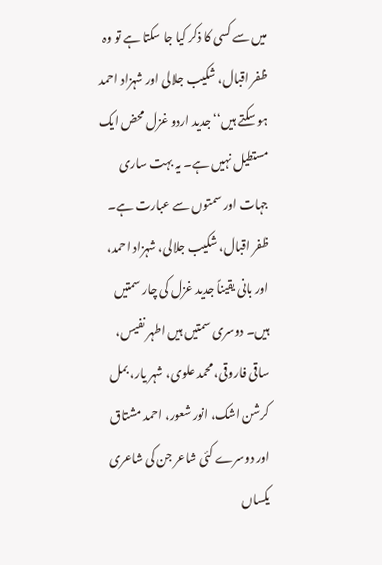میں سے کسی کا ذکر کیا جا سکتا ہے تو وہ ظفر اقبال، شکیب جلالی اور شہزاد احمد ہو سکتے ہیں‘‘ جدید اردو غزل محض ایک مستطیل نہیں ہے۔ یہ بہت ساری جہات اور سمتوں سے عبارت ہے۔ ظفر اقبال، شکیب جلالی، شہزاد احمد، اور بانی یقیناً جدید غزل کی چار سمتیں ہیں۔ دوسری سمتیں ہیں اطہر نفیس، ساقی فاروقی، محمد علوی، شہر یار، بمل کرشن اشک، انور شعور، احمد مشتاق اور دوسرے کئی شاعر جن کی شاعری یکساں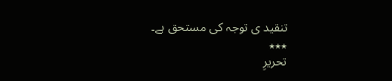تنقید ی توجہ کی مستحق ہے۔
٭٭٭
تحریرِ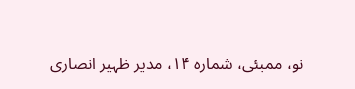نو، ممبئی، شمارہ ۱۴، مدیر ظہیر انصاری